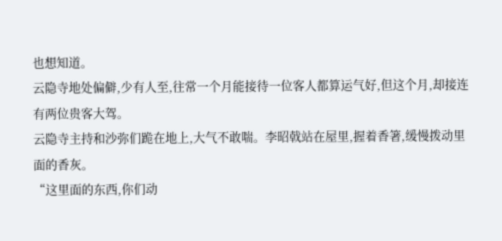也想知道。
云隐寺地处偏僻,少有人至,往常一个月能接待一位客人都算运气好,但这个月,却接连有两位贵客大驾。
云隐寺主持和沙弥们跪在地上,大气不敢喘。李昭戟站在屋里,握着香箸,缓慢拨动里面的香灰。
“这里面的东西,你们动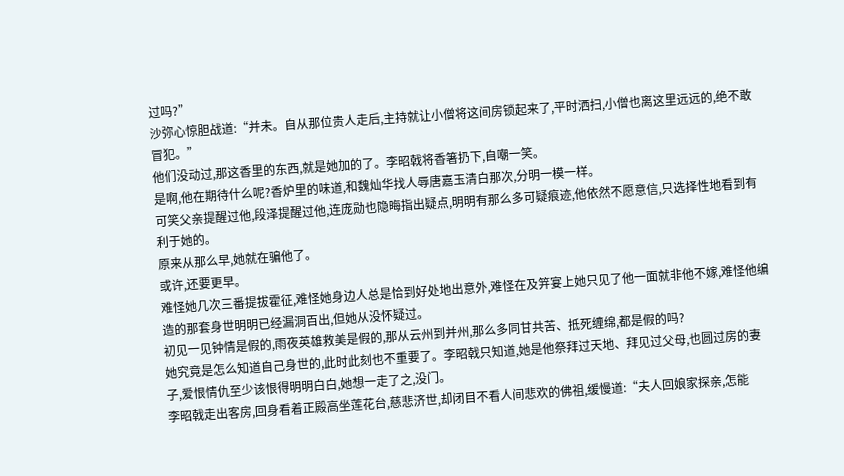过吗?”
沙弥心惊胆战道:“并未。自从那位贵人走后,主持就让小僧将这间房锁起来了,平时洒扫,小僧也离这里远远的,绝不敢冒犯。”
他们没动过,那这香里的东西,就是她加的了。李昭戟将香箸扔下,自嘲一笑。
是啊,他在期待什么呢?香炉里的味道,和魏灿华找人辱唐嘉玉清白那次,分明一模一样。
可笑父亲提醒过他,段泽提醒过他,连庞勋也隐晦指出疑点,明明有那么多可疑痕迹,他依然不愿意信,只选择性地看到有利于她的。
原来从那么早,她就在骗他了。
或许,还要更早。
难怪她几次三番提拔霍征,难怪她身边人总是恰到好处地出意外,难怪在及笄宴上她只见了他一面就非他不嫁,难怪他编造的那套身世明明已经漏洞百出,但她从没怀疑过。
初见一见钟情是假的,雨夜英雄救美是假的,那从云州到并州,那么多同甘共苦、抵死缠绵,都是假的吗?
她究竟是怎么知道自己身世的,此时此刻也不重要了。李昭戟只知道,她是他祭拜过天地、拜见过父母,也圆过房的妻子,爱恨情仇至少该恨得明明白白,她想一走了之,没门。
李昭戟走出客房,回身看着正殿高坐莲花台,慈悲济世,却闭目不看人间悲欢的佛祖,缓慢道:“夫人回娘家探亲,怎能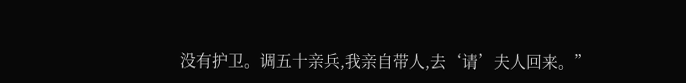没有护卫。调五十亲兵,我亲自带人,去‘请’夫人回来。”